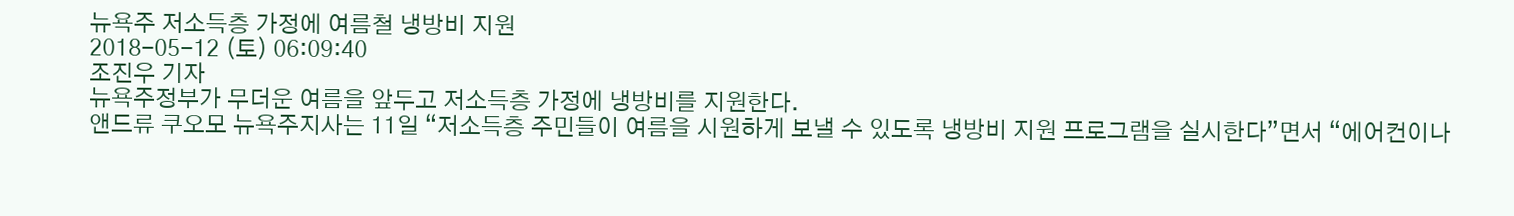뉴욕주 저소득층 가정에 여름철 냉방비 지원
2018-05-12 (토) 06:09:40
조진우 기자
뉴욕주정부가 무더운 여름을 앞두고 저소득층 가정에 냉방비를 지원한다.
앤드류 쿠오모 뉴욕주지사는 11일 “저소득층 주민들이 여름을 시원하게 보낼 수 있도록 냉방비 지원 프로그램을 실시한다”면서 “에어컨이나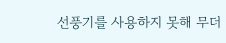선풍기를 사용하지 못해 무더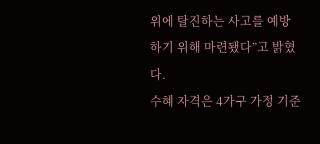위에 탈진하는 사고를 예방하기 위해 마련됐다”고 밝혔다.
수혜 자격은 4가구 가정 기준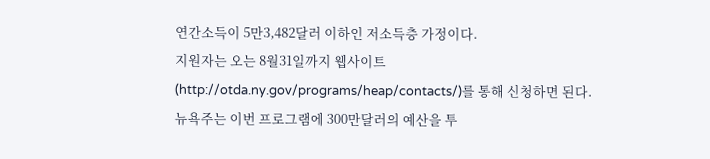연간소득이 5만3,482달러 이하인 저소득층 가정이다.
지원자는 오는 8월31일까지 웹사이트(http://otda.ny.gov/programs/heap/contacts/)를 통해 신청하면 된다.
뉴욕주는 이번 프로그램에 300만달러의 예산을 투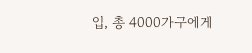입, 총 4000가구에게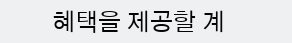혜택을 제공할 계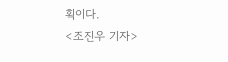획이다.
<조진우 기자>